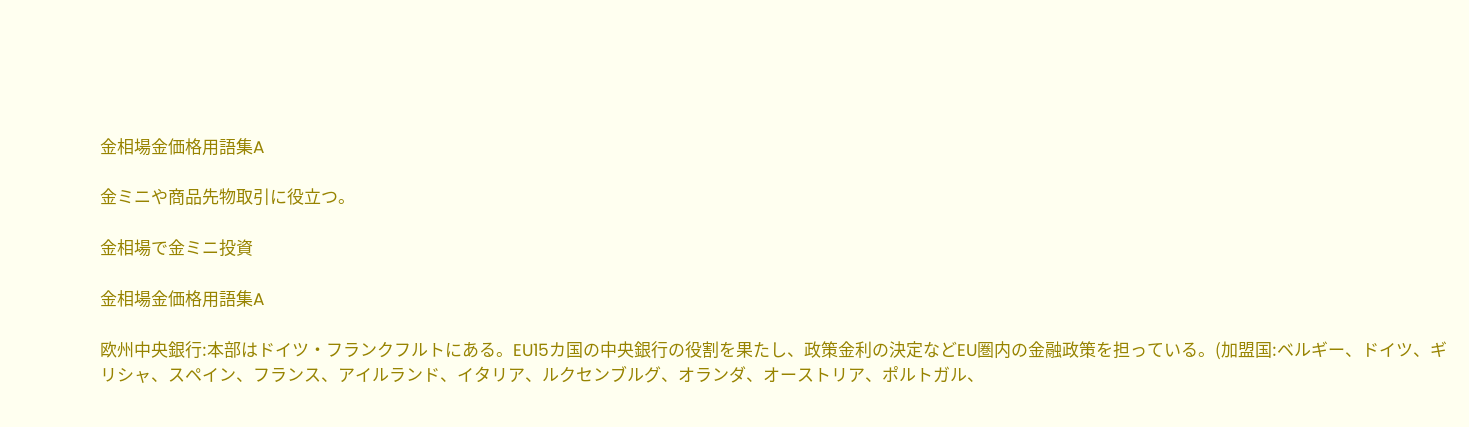金相場金価格用語集A

金ミニや商品先物取引に役立つ。

金相場で金ミニ投資

金相場金価格用語集A

欧州中央銀行:本部はドイツ・フランクフルトにある。EU15カ国の中央銀行の役割を果たし、政策金利の決定などEU圏内の金融政策を担っている。(加盟国:ベルギー、ドイツ、ギリシャ、スペイン、フランス、アイルランド、イタリア、ルクセンブルグ、オランダ、オーストリア、ポルトガル、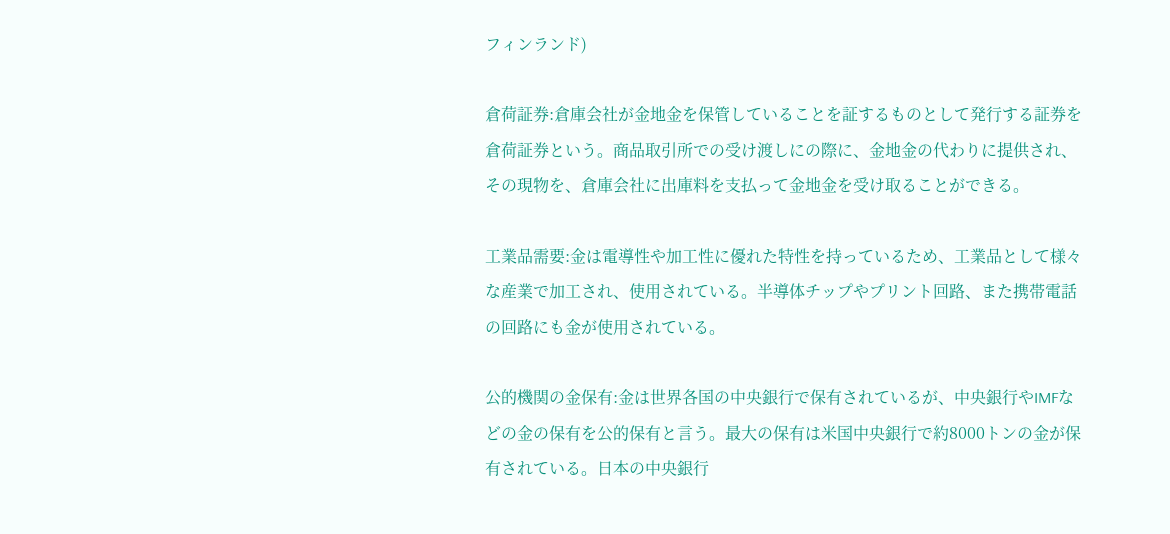フィンランド)

倉荷証券:倉庫会社が金地金を保管していることを証するものとして発行する証券を倉荷証券という。商品取引所での受け渡しにの際に、金地金の代わりに提供され、その現物を、倉庫会社に出庫料を支払って金地金を受け取ることができる。

工業品需要:金は電導性や加工性に優れた特性を持っているため、工業品として様々な産業で加工され、使用されている。半導体チップやプリント回路、また携帯電話の回路にも金が使用されている。

公的機関の金保有:金は世界各国の中央銀行で保有されているが、中央銀行やIMFなどの金の保有を公的保有と言う。最大の保有は米国中央銀行で約8000トンの金が保有されている。日本の中央銀行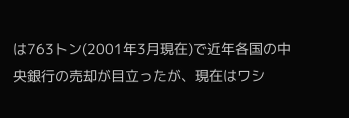は763トン(2001年3月現在)で近年各国の中央銀行の売却が目立ったが、現在はワシ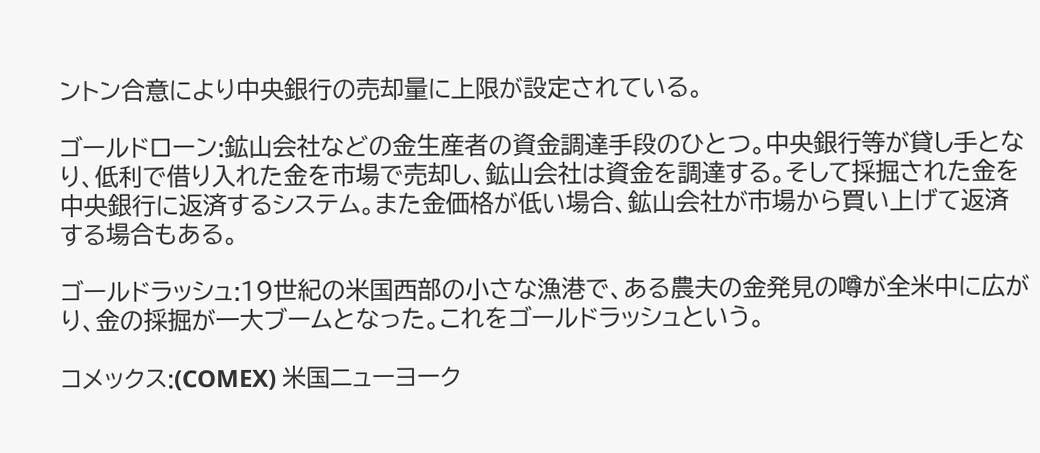ントン合意により中央銀行の売却量に上限が設定されている。

ゴールドローン:鉱山会社などの金生産者の資金調達手段のひとつ。中央銀行等が貸し手となり、低利で借り入れた金を市場で売却し、鉱山会社は資金を調達する。そして採掘された金を中央銀行に返済するシステム。また金価格が低い場合、鉱山会社が市場から買い上げて返済する場合もある。

ゴールドラッシュ:19世紀の米国西部の小さな漁港で、ある農夫の金発見の噂が全米中に広がり、金の採掘が一大ブームとなった。これをゴールドラッシュという。

コメックス:(COMEX) 米国ニューヨーク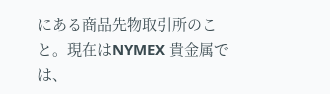にある商品先物取引所のこと。現在はNYMEX 貴金属では、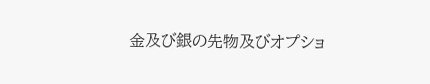金及び銀の先物及びオプショ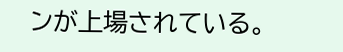ンが上場されている。